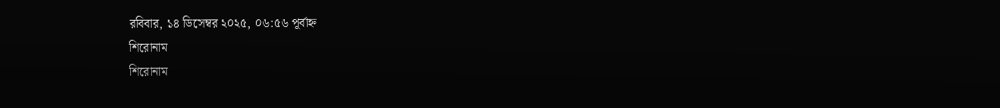রবিবার, ১৪ ডিসেম্বর ২০২৫, ০৬:৫৬ পূর্বাহ্ন
শিরোনাম
শিরোনাম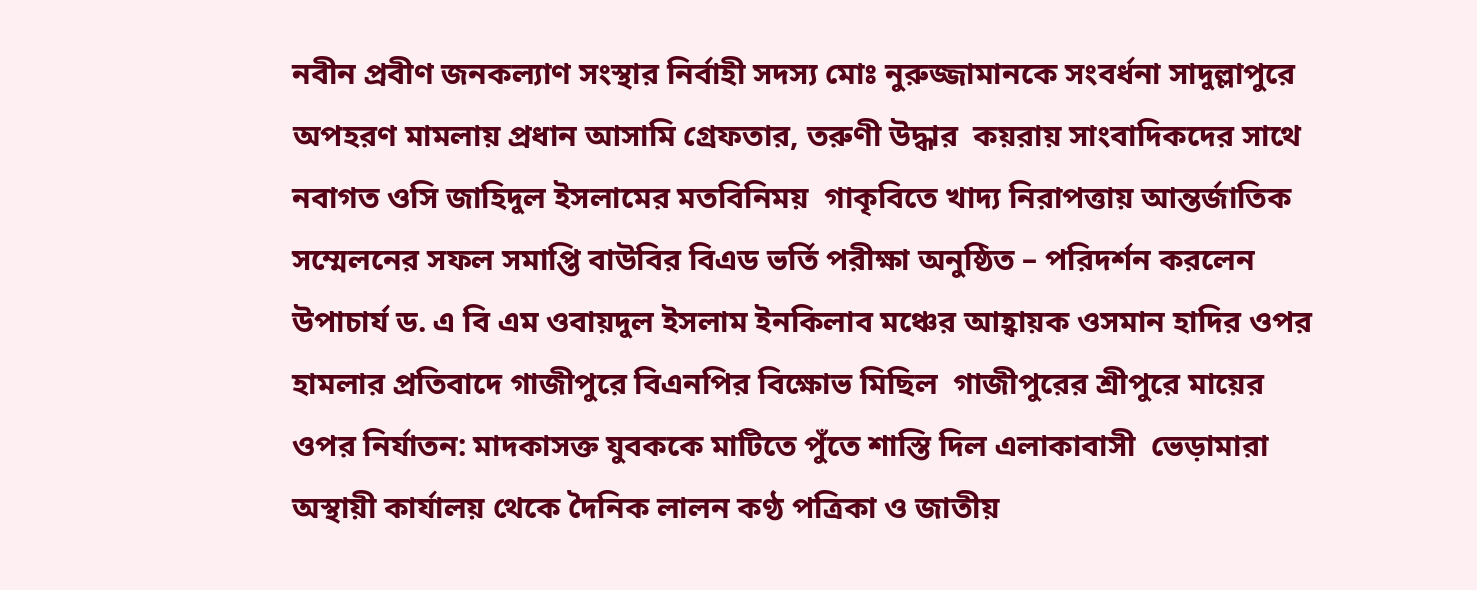নবীন প্রবীণ জনকল্যাণ সংস্থার নির্বাহী সদস্য মোঃ নুরুজ্জামানকে সংবর্ধনা সাদুল্লাপুরে অপহরণ মামলায় প্রধান আসামি গ্রেফতার, তরুণী উদ্ধার  কয়রায় সাংবাদিকদের সাথে নবাগত ওসি জাহিদুল ইসলামের মতবিনিময়  গাকৃবিতে খাদ্য নিরাপত্তায় আন্তর্জাতিক সম্মেলনের সফল সমাপ্তি বাউবির বিএড ভর্তি পরীক্ষা অনুষ্ঠিত – পরিদর্শন করলেন উপাচার্য ড. এ বি এম ওবায়দুল ইসলাম ইনকিলাব মঞ্চের আহ্বায়ক ওসমান হাদির ওপর হামলার প্রতিবাদে গাজীপুরে বিএনপির বিক্ষোভ মিছিল  গাজীপুরের শ্রীপুরে মায়ের ওপর নির্যাতন: মাদকাসক্ত যুবককে মাটিতে পুঁতে শাস্তি দিল এলাকাবাসী  ভেড়ামারা অস্থায়ী কার্যালয় থেকে দৈনিক লালন কণ্ঠ পত্রিকা ও জাতীয়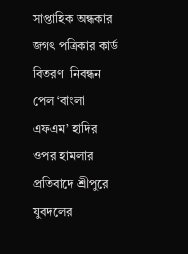সাপ্তাহিক অন্ধকার জগৎ পত্রিকার কার্ড বিতরণ  নিবন্ধন পেল ‘বাংলা এফএম’ হাদির ওপর হামলার প্রতিবাদে শ্রীপুরে যুবদলের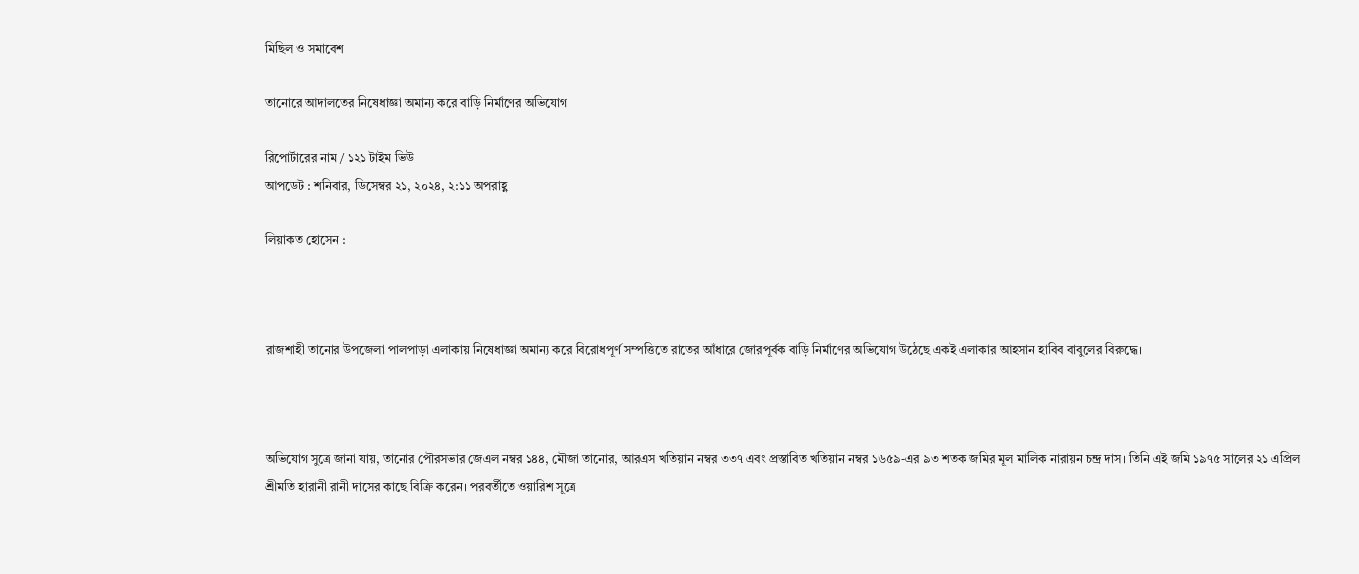মিছিল ও সমাবেশ

তানোরে আদালতের নিষেধাজ্ঞা অমান্য করে বাড়ি নির্মাণের অভিযোগ

রিপোর্টারের নাম / ১২১ টাইম ভিউ
আপডেট : শনিবার, ডিসেম্বর ২১, ২০২৪, ২:১১ অপরাহ্ণ

লিয়াকত হোসেন :



রাজশাহী তানোর উপজেলা পালপাড়া এলাকায় নিষেধাজ্ঞা অমান্য করে বিরোধপূর্ণ সম্পত্তিতে রাতের আঁধারে জোরপূর্বক বাড়ি নির্মাণের অভিযোগ উঠেছে একই এলাকার আহসান হাবিব বাবুলের বিরুদ্ধে।



অভিযোগ সুত্রে জানা যায়, তানোর পৌরসভার জেএল নম্বর ১৪৪, মৌজা তানোর, আরএস খতিয়ান নম্বর ৩৩৭ এবং প্রস্তাবিত খতিয়ান নম্বর ১৬৫৯-এর ৯৩ শতক জমির মূল মালিক নারায়ন চন্দ্র দাস। তিনি এই জমি ১৯৭৫ সালের ২১ এপ্রিল শ্রীমতি হারানী রানী দাসের কাছে বিক্রি করেন। পরবর্তীতে ওয়ারিশ সূত্রে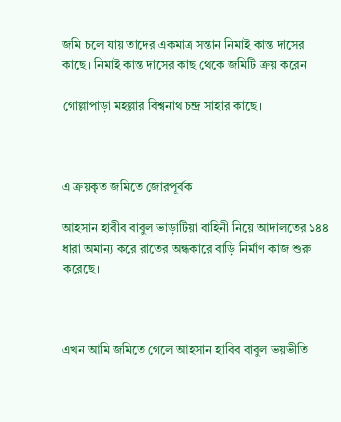জমি চলে যায় তাদের একমাত্র সন্তান নিমাই কান্ত দাসের কাছে। নিমাই কান্ত দাসের কাছ থেকে জমিটি ক্রয় করেন

গোল্লাপাড়া মহল্লার বিশ্বনাথ চন্দ্র সাহার কাছে।



এ ক্রয়কৃত জমিতে জোরপূর্বক

আহসান হাবীব বাবুল ভাড়াটিয়া বাহিনী নিয়ে আদালতের ১৪৪ ধারা অমান্য করে রাতের অন্ধকারে বাড়ি নির্মাণ কাজ শুরু করেছে।



এখন আমি জমিতে গেলে আহসান হাবিব বাবুল ভয়ভীতি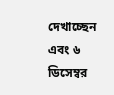দেখাচ্ছেন এবং ৬ ডিসেম্বর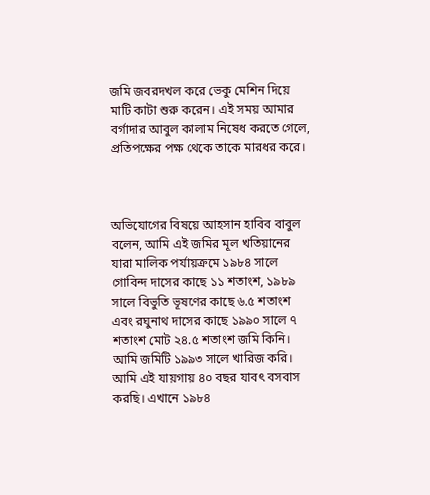জমি জবরদখল করে ভেকু মেশিন দিয়ে মাটি কাটা শুরু করেন। এই সময় আমার বর্গাদার আবুল কালাম নিষেধ করতে গেলে, প্রতিপক্ষের পক্ষ থেকে তাকে মারধর করে।



অভিযোগের বিষয়ে আহসান হাবিব বাবুল বলেন, আমি এই জমির মূল খতিয়ানের যারা মালিক পর্যায়ক্রমে ১৯৮৪ সালে গোবিন্দ দাসের কাছে ১১ শতাংশ, ১৯৮৯ সালে বিভুতি ভূষণের কাছে ৬.৫ শতাংশ এবং রঘুনাথ দাসের কাছে ১৯৯০ সালে ৭ শতাংশ মোট ২৪.৫ শতাংশ জমি কিনি। আমি জমিটি ১৯৯৩ সালে খারিজ করি। আমি এই যায়গায় ৪০ বছর যাবৎ বসবাস করছি। এখানে ১৯৮৪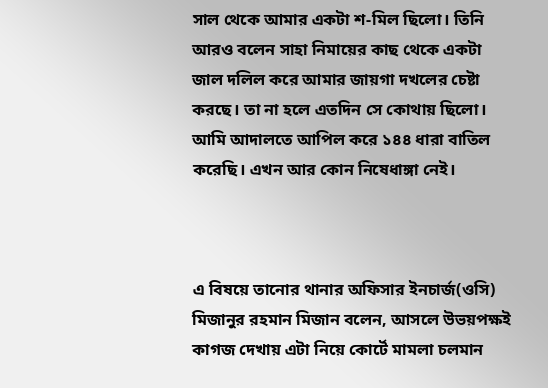সাল থেকে আমার একটা শ-মিল ছিলো। তিনি আরও বলেন সাহা নিমায়ের কাছ থেকে একটা জাল দলিল করে আমার জায়গা দখলের চেষ্টা করছে। তা না হলে এতদিন সে কোথায় ছিলো। আমি আদালতে আপিল করে ১৪৪ ধারা বাতিল করেছি। এখন আর কোন নিষেধাঙ্গা নেই।



এ বিষয়ে তানোর থানার অফিসার ইনচার্জ(ওসি) মিজানুর রহমান মিজান বলেন, আসলে উভয়পক্ষই কাগজ দেখায় এটা নিয়ে কোর্টে মামলা চলমান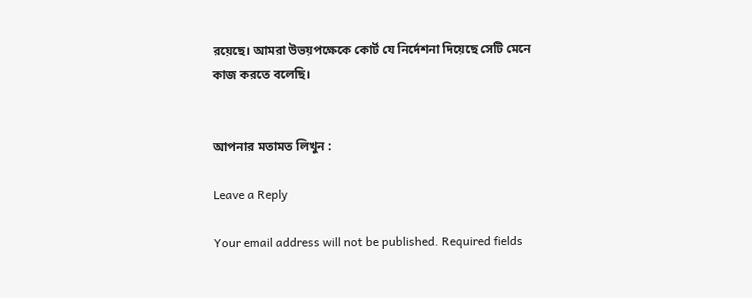রয়েছে। আমরা উভয়পক্ষেকে কোর্ট যে নির্দেশনা দিয়েছে সেটি মেনে কাজ করতে বলেছি।


আপনার মতামত লিখুন :

Leave a Reply

Your email address will not be published. Required fields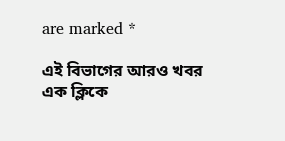are marked *

এই বিভাগের আরও খবর
এক ক্লিকে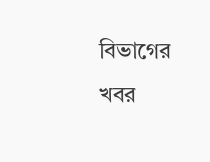বিভাগের খবর